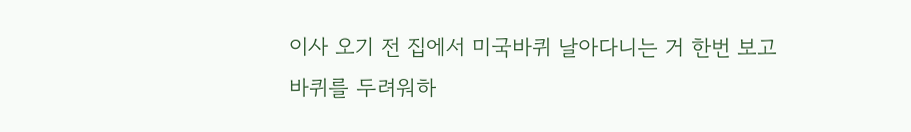이사 오기 전 집에서 미국바퀴 날아다니는 거 한번 보고
바퀴를 두려워하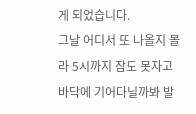게 되었습니다.
그날 어디서 또 나올지 몰라 5시까지 잠도 못자고
바닥에 기어다닐까봐 발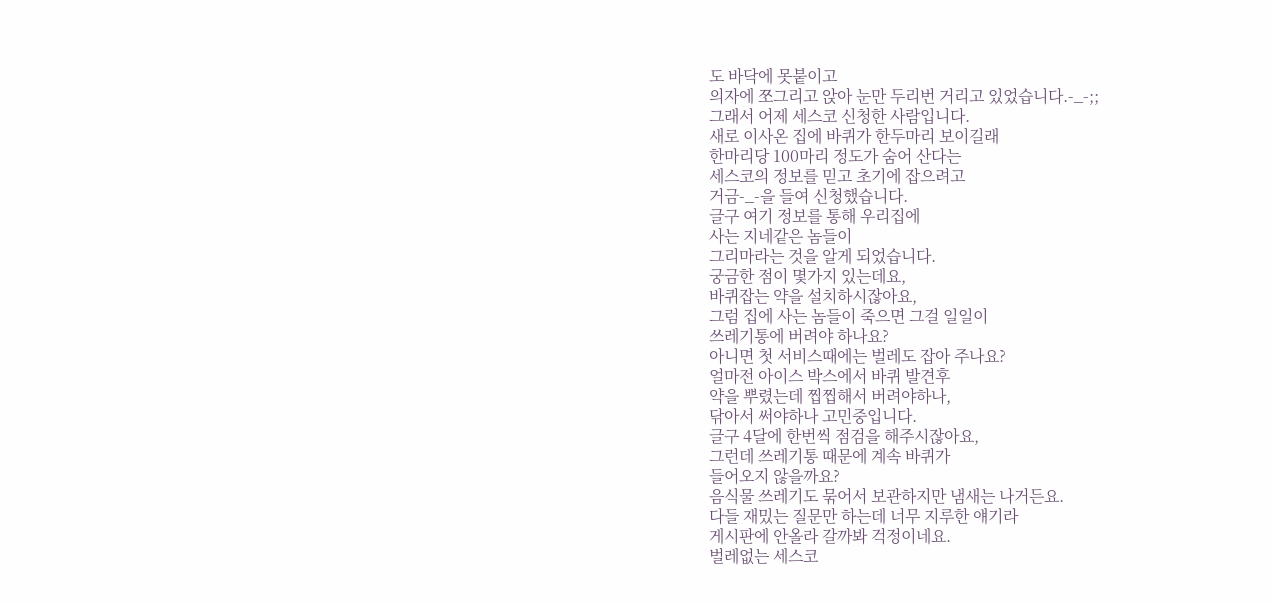도 바닥에 못붙이고
의자에 쪼그리고 앉아 눈만 두리번 거리고 있었습니다.-_-;;
그래서 어제 세스코 신청한 사람입니다.
새로 이사온 집에 바퀴가 한두마리 보이길래
한마리당 100마리 정도가 숨어 산다는
세스코의 정보를 믿고 초기에 잡으려고
거금-_-을 들여 신청했습니다.
글구 여기 정보를 통해 우리집에
사는 지네같은 놈들이
그리마라는 것을 알게 되었습니다.
궁금한 점이 몇가지 있는데요,
바퀴잡는 약을 설치하시잖아요,
그럼 집에 사는 놈들이 죽으면 그걸 일일이
쓰레기통에 버려야 하나요?
아니면 첫 서비스때에는 벌레도 잡아 주나요?
얼마전 아이스 박스에서 바퀴 발견후
약을 뿌렸는데 찝찝해서 버려야하나,
닦아서 써야하나 고민중입니다.
글구 4달에 한번씩 점검을 해주시잖아요,
그런데 쓰레기통 때문에 계속 바퀴가
들어오지 않을까요?
음식물 쓰레기도 묶어서 보관하지만 냄새는 나거든요.
다들 재밌는 질문만 하는데 너무 지루한 얘기라
게시판에 안올라 갈까봐 걱정이네요.
벌레없는 세스코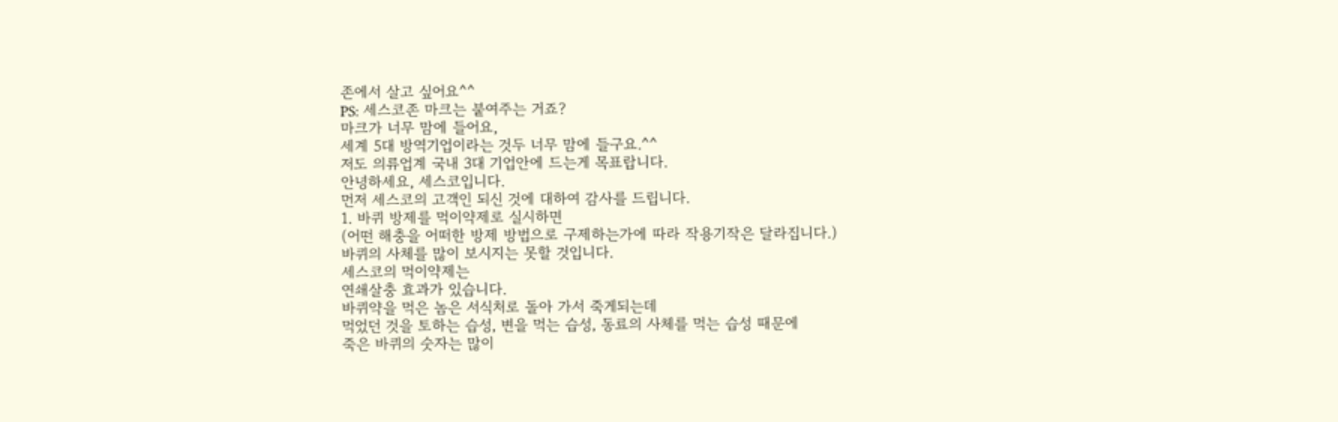존에서 살고 싶어요^^
PS: 세스코존 마크는 붙여주는 거죠?
마크가 너무 맘에 들어요,
세계 5대 방역기업이라는 것두 너무 맘에 들구요.^^
저도 의류업계 국내 3대 기업안에 드는게 목표랍니다.
안녕하세요, 세스코입니다.
먼저 세스코의 고객인 되신 것에 대하여 감사를 드립니다.
1. 바퀴 방제를 먹이약제로 실시하면
(어떤 해충을 어떠한 방제 방법으로 구제하는가에 따라 작용기작은 달라집니다.)
바퀴의 사체를 많이 보시지는 못할 것입니다.
세스코의 먹이약제는
연쇄살충 효과가 있습니다.
바퀴약을 먹은 놈은 서식처로 돌아 가서 죽게되는데
먹었던 것을 토하는 습성, 변을 먹는 습성, 동료의 사체를 먹는 습성 때문에
죽은 바퀴의 숫자는 많이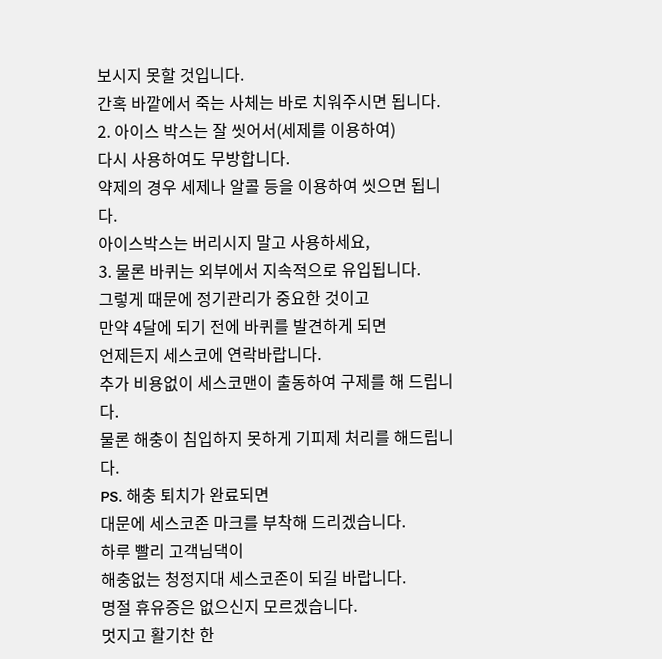보시지 못할 것입니다.
간혹 바깥에서 죽는 사체는 바로 치워주시면 됩니다.
2. 아이스 박스는 잘 씻어서(세제를 이용하여)
다시 사용하여도 무방합니다.
약제의 경우 세제나 알콜 등을 이용하여 씻으면 됩니다.
아이스박스는 버리시지 말고 사용하세요,
3. 물론 바퀴는 외부에서 지속적으로 유입됩니다.
그렇게 때문에 정기관리가 중요한 것이고
만약 4달에 되기 전에 바퀴를 발견하게 되면
언제든지 세스코에 연락바랍니다.
추가 비용없이 세스코맨이 출동하여 구제를 해 드립니다.
물론 해충이 침입하지 못하게 기피제 처리를 해드립니다.
PS. 해충 퇴치가 완료되면
대문에 세스코존 마크를 부착해 드리겠습니다.
하루 빨리 고객님댁이
해충없는 청정지대 세스코존이 되길 바랍니다.
명절 휴유증은 없으신지 모르겠습니다.
멋지고 활기찬 한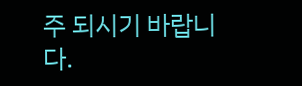주 되시기 바랍니다.